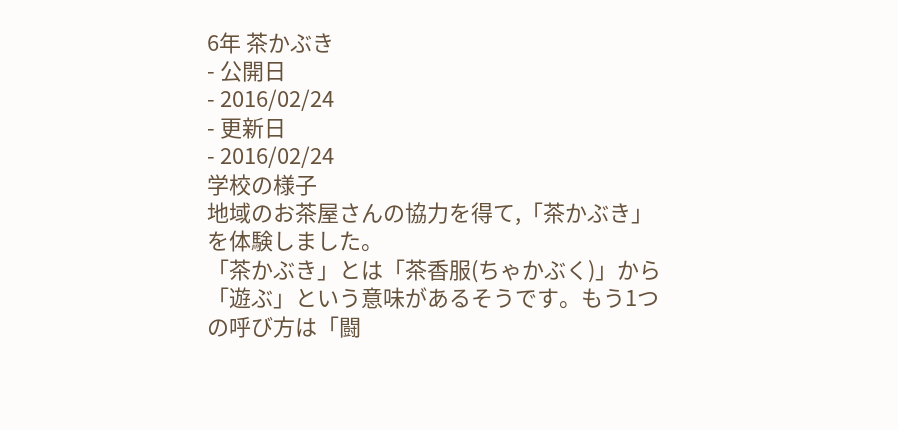6年 茶かぶき
- 公開日
- 2016/02/24
- 更新日
- 2016/02/24
学校の様子
地域のお茶屋さんの協力を得て,「茶かぶき」を体験しました。
「茶かぶき」とは「茶香服(ちゃかぶく)」から「遊ぶ」という意味があるそうです。もう1つの呼び方は「闘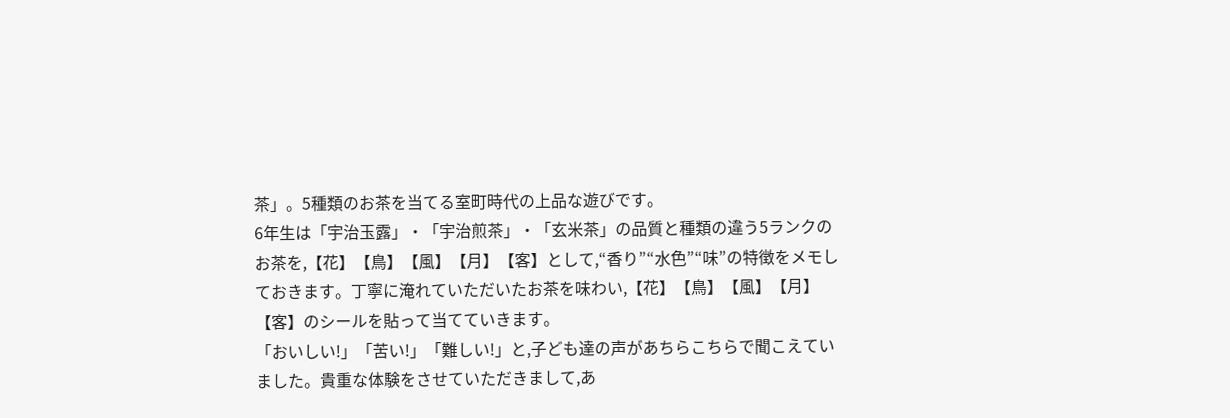茶」。5種類のお茶を当てる室町時代の上品な遊びです。
6年生は「宇治玉露」・「宇治煎茶」・「玄米茶」の品質と種類の違う5ランクのお茶を,【花】【鳥】【風】【月】【客】として,“香り”“水色”“味”の特徴をメモしておきます。丁寧に淹れていただいたお茶を味わい,【花】【鳥】【風】【月】【客】のシールを貼って当てていきます。
「おいしい!」「苦い!」「難しい!」と,子ども達の声があちらこちらで聞こえていました。貴重な体験をさせていただきまして,あ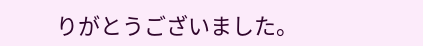りがとうございました。